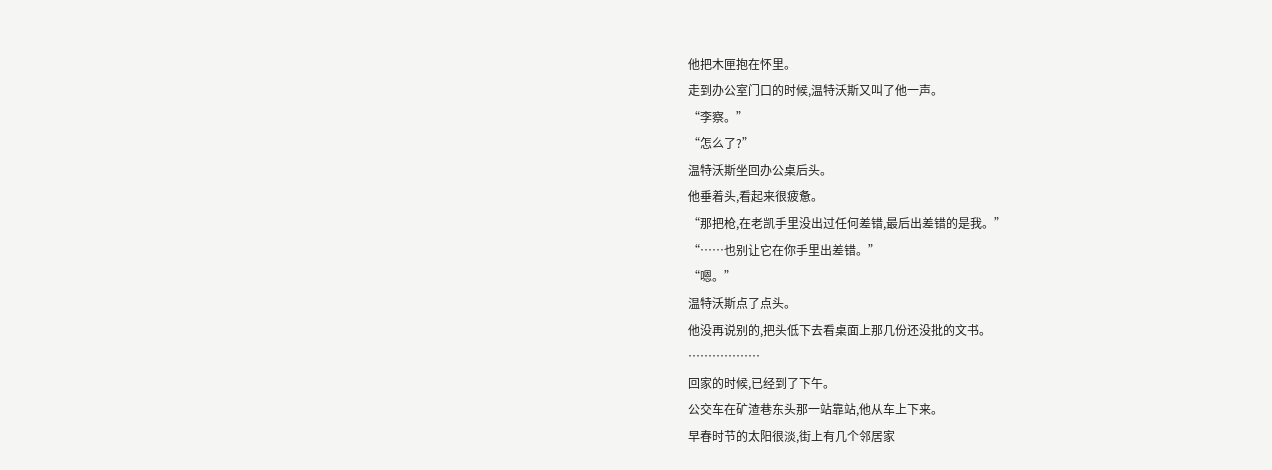他把木匣抱在怀里。
走到办公室门口的时候,温特沃斯又叫了他一声。
“李察。”
“怎么了?”
温特沃斯坐回办公桌后头。
他垂着头,看起来很疲惫。
“那把枪,在老凯手里没出过任何差错,最后出差错的是我。”
“……也别让它在你手里出差错。”
“嗯。”
温特沃斯点了点头。
他没再说别的,把头低下去看桌面上那几份还没批的文书。
………………
回家的时候,已经到了下午。
公交车在矿渣巷东头那一站靠站,他从车上下来。
早春时节的太阳很淡,街上有几个邻居家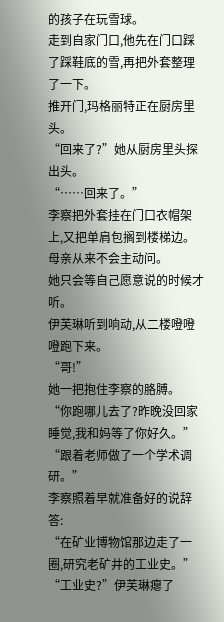的孩子在玩雪球。
走到自家门口,他先在门口踩了踩鞋底的雪,再把外套整理了一下。
推开门,玛格丽特正在厨房里头。
“回来了?”她从厨房里头探出头。
“……回来了。”
李察把外套挂在门口衣帽架上,又把单肩包搁到楼梯边。
母亲从来不会主动问。
她只会等自己愿意说的时候才听。
伊芙琳听到响动,从二楼噔噔噔跑下来。
“哥!”
她一把抱住李察的胳膊。
“你跑哪儿去了?昨晚没回家睡觉,我和妈等了你好久。”
“跟着老师做了一个学术调研。”
李察照着早就准备好的说辞答:
“在矿业博物馆那边走了一圈,研究老矿井的工业史。”
“工业史?”伊芙琳瘪了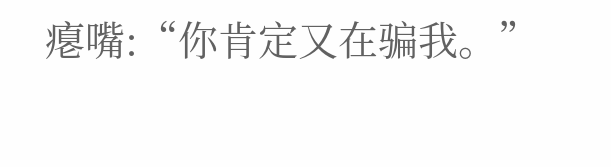瘪嘴:“你肯定又在骗我。”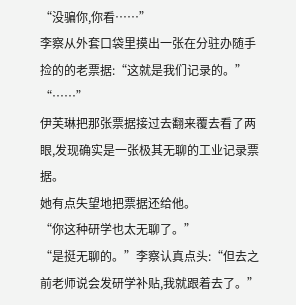“没骗你,你看……”
李察从外套口袋里摸出一张在分驻办随手捡的的老票据:“这就是我们记录的。”
“……”
伊芙琳把那张票据接过去翻来覆去看了两眼,发现确实是一张极其无聊的工业记录票据。
她有点失望地把票据还给他。
“你这种研学也太无聊了。”
“是挺无聊的。”李察认真点头:“但去之前老师说会发研学补贴,我就跟着去了。”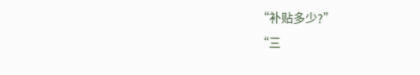“补贴多少?”
“三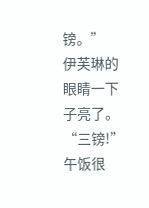镑。”
伊芙琳的眼睛一下子亮了。
“三镑!”
午饭很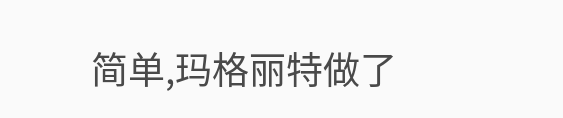简单,玛格丽特做了